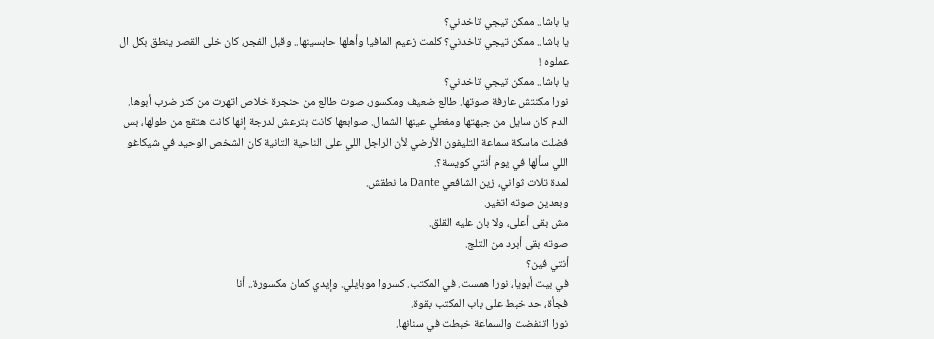يا باشا.. ممكن تيجي تاخدني؟
يا باشا.. ممكن تيجي تاخدني؟ كلمت زعيم المافيا وأهلها حابسينها.. وقبل الفجر، كان خلى القصر ينطق بكل ال عملوه !
يا باشا.. ممكن تيجي تاخدني؟
نورا مكنتش عارفة صوتها. طالع ضعيف ومكسور، صوت طالع من حنجرة خلاص اتهرت من كتر ضرب أبوها. الدم كان سايل من جبهتها ومغطي عينها الشمال. صوابعها كانت بترعش لدرجة إنها كانت هتقع من طولها، بس فضلت ماسكة سماعة التليفون الأرضي لأن الراجل اللي على الناحية التانية كان الشخص الوحيد في شيكاغو اللي سألها في يوم أنتي كويسة؟.
لمدة تلات ثواني، زين الشافعي Dante ما نطقش.
وبعدين صوته اتغير.
مش بقى أعلى، ولا بان عليه القلق.
صوته بقى أبرد من التلج.
أنتي فين؟
في بيت أبويا، نورا همست. في المكتب. كسروا موبايلي. وإيدي كمان مكسورة.. أنا
فجأة، حد خبط على باب المكتب بقوة.
نورا اتنفضت والسماعة خبطت في سنانها.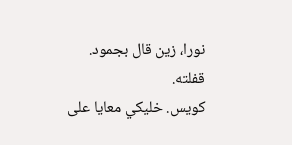نورا، زين قال بجمود.
قفلته.
كويس. خليكي معايا على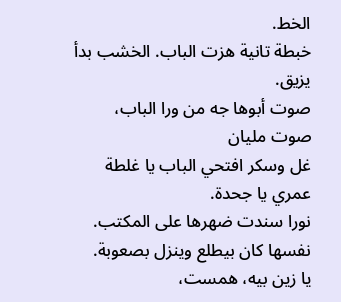الخط.
خبطة تانية هزت الباب. الخشب بدأ يزيق.
صوت أبوها جه من ورا الباب، صوت مليان
غل وسكر افتحي الباب يا غلطة عمري يا جحدة.
نورا سندت ضهرها على المكتب. نفسها كان بيطلع وينزل بصعوبة.
يا زين بيه، همست،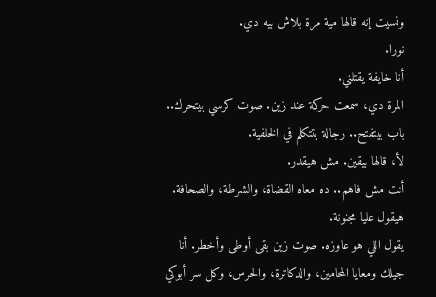ونسيت إنه قالها مية مرة بلاش بيه دي.
نورا.
أنا خايفة يقتلني.
المرة دي، سمعت حركة عند زين. صوت كرسي بيتحرك.. باب بيتفتح.. رجالة بتتكلم في الخلفية.
لأ، قالها بيقين. مش هيقدر.
أنت مش فاهم.. ده معاه القضاة، والشرطة، والصحافة. هيقول عليا مجنونة.
يقول اللي هو عاوزه. صوت زين بقى أوطى وأخطر. أنا جيلك ومعايا المحامين، والدكاترة، والحرس، وكل سر أبوكي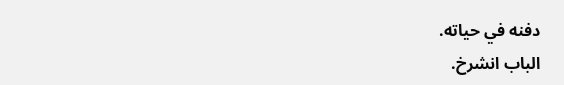دفنه في حياته.
الباب انشرخ.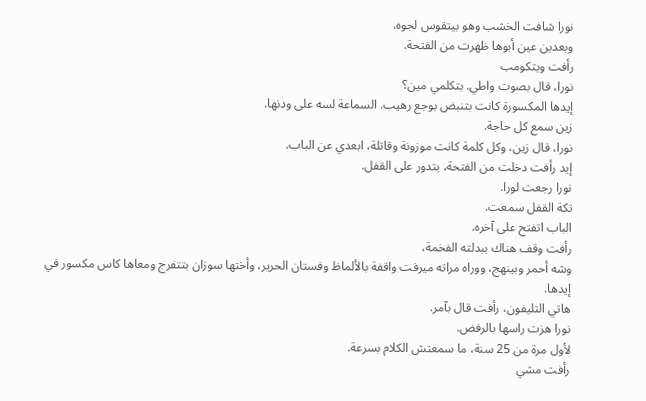نورا شافت الخشب وهو بيتقوس لجوه.
وبعدين عين أبوها ظهرت من الفتحة.
رأفت ويتكومب
نورا، قال بصوت واطي. بتكلمي مين؟
إيدها المكسورة كانت بتنبض بوجع رهيب. السماعة لسه على ودنها.
زين سمع كل حاجة.
نورا، قال زين، وكل كلمة كانت موزونة وقاتلة، ابعدي عن الباب.
إيد رأفت دخلت من الفتحة، بتدور على القفل.
نورا رجعت لورا.
تكة القفل سمعت.
الباب اتفتح على آخره.
رأفت وقف هناك ببدلته الفخمة،
وشه أحمر وبينهج، ووراه مراته ميرفت واقفة بالألماظ وفستان الحرير، وأختها سوزان بتتفرج ومعاها كاس مكسور في إيدها.
هاتي التليفون، رأفت قال بآمر.
نورا هزت راسها بالرفض.
لأول مرة من 25 سنة، ما سمعتش الكلام بسرعة.
رأفت مشي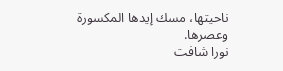ناحيتها، مسك إيدها المكسورة وعصرها.
نورا شافت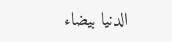الدنيا بيضاء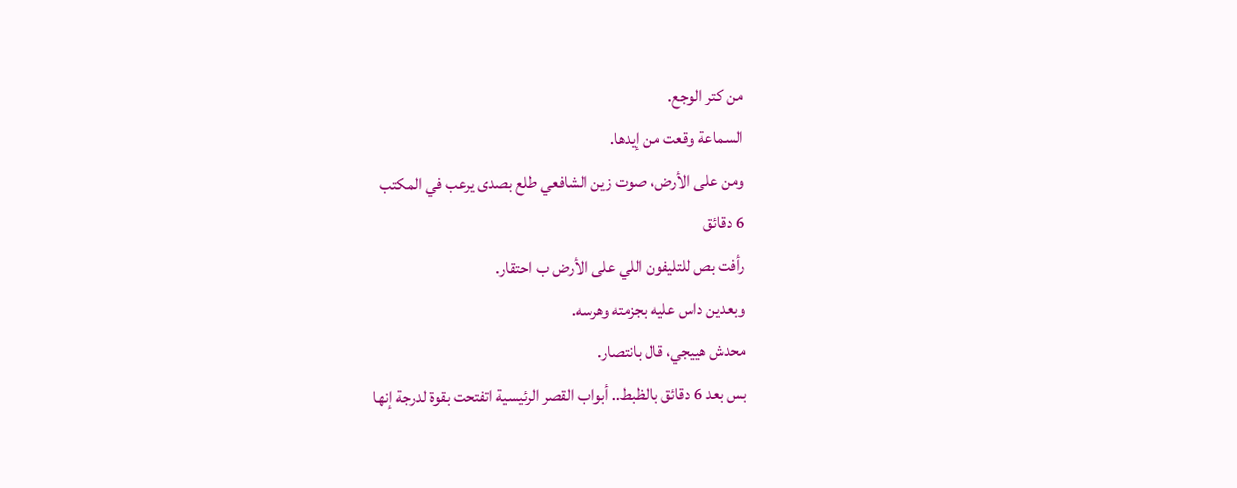من كتر الوجع.
السماعة وقعت من إيدها.
ومن على الأرض، صوت زين الشافعي طلع بصدى يرعب في المكتب
6 دقائق
رأفت بص للتليفون اللي على الأرض ب احتقار.
وبعدين داس عليه بجزمته وهرسه.
محدش هييجي، قال بانتصار.
بس بعد 6 دقائق بالظبط.. أبواب القصر الرئيسية اتفتحت بقوة لدرجة إنها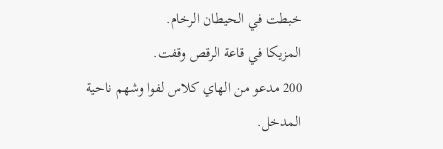خبطت في الحيطان الرخام.
المزيكا في قاعة الرقص وقفت.
200 مدعو من الهاي كلاس لفوا وشهم ناحية المدخل.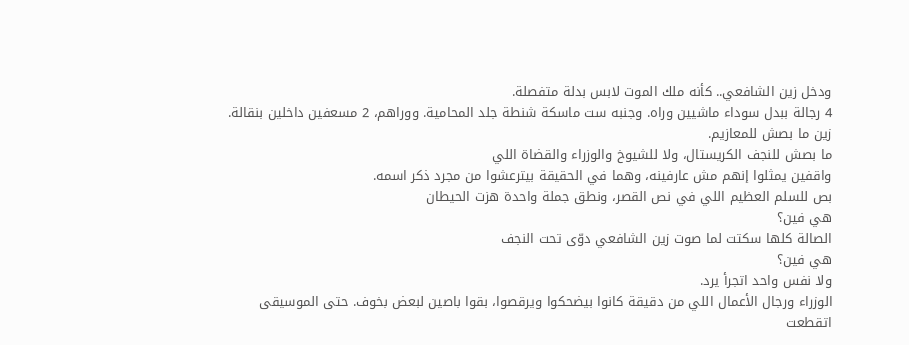ودخل زين الشافعي.. كأنه ملك الموت لابس بدلة متفصلة.
4 رجالة ببدل سوداء ماشيين وراه. وجنبه ست ماسكة شنطة جلد المحامية. ووراهم، 2 مسعفين داخلين بنقالة.
زين ما بصش للمعازيم.
ما بصش للنجف الكريستال، ولا للشيوخ والوزراء والقضاة اللي
واقفين يمثلوا إنهم مش عارفينه، وهما في الحقيقة بيترعشوا من مجرد ذكر اسمه.
بص للسلم العظيم اللي في نص القصر، ونطق جملة واحدة هزت الحيطان
هي فين؟
الصالة كلها سكتت لما صوت زين الشافعي دوّى تحت النجف
هي فين؟
ولا نفس واحد اتجرأ يرد.
الوزراء ورجال الأعمال اللي من دقيقة كانوا بيضحكوا ويرقصوا، بقوا باصين لبعض بخوف. حتى الموسيقى اتقطعت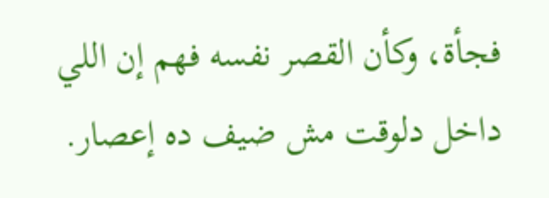فجأة، وكأن القصر نفسه فهم إن اللي داخل دلوقت مش ضيف ده إعصار.